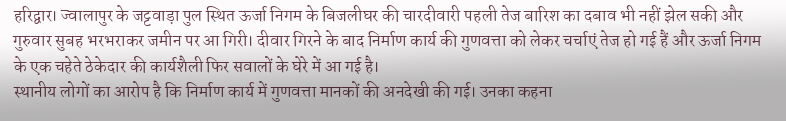हरिद्वार। ज्वालापुर के जट्टवाड़ा पुल स्थित ऊर्जा निगम के बिजलीघर की चारदीवारी पहली तेज बारिश का दबाव भी नहीं झेल सकी और गुरुवार सुबह भरभराकर जमीन पर आ गिरी। दीवार गिरने के बाद निर्माण कार्य की गुणवत्ता को लेकर चर्चाएं तेज हो गई हैं और ऊर्जा निगम के एक चहेते ठेकेदार की कार्यशैली फिर सवालों के घेरे में आ गई है।
स्थानीय लोगों का आरोप है कि निर्माण कार्य में गुणवत्ता मानकों की अनदेखी की गई। उनका कहना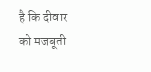है कि दीवार को मजबूती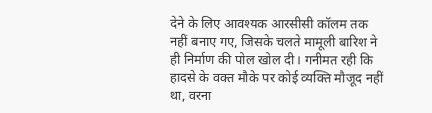देने के लिए आवश्यक आरसीसी कॉलम तक नहीं बनाए गए, जिसके चलते मामूली बारिश ने ही निर्माण की पोल खोल दी। गनीमत रही कि हादसे के वक्त मौके पर कोई व्यक्ति मौजूद नहीं था, वरना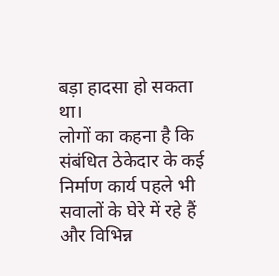बड़ा हादसा हो सकता था।
लोगों का कहना है कि संबंधित ठेकेदार के कई निर्माण कार्य पहले भी सवालों के घेरे में रहे हैं और विभिन्न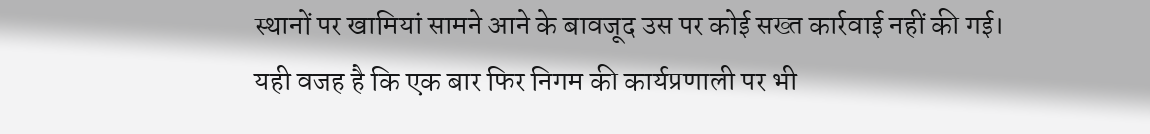स्थानों पर खामियां सामने आने के बावजूद उस पर कोई सख्त कार्रवाई नहीं की गई। यही वजह है कि एक बार फिर निगम की कार्यप्रणाली पर भी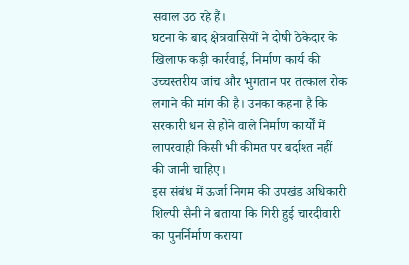सवाल उठ रहे हैं।
घटना के बाद क्षेत्रवासियों ने दोषी ठेकेदार के खिलाफ कड़ी कार्रवाई, निर्माण कार्य की उच्चस्तरीय जांच और भुगतान पर तत्काल रोक लगाने की मांग की है। उनका कहना है कि सरकारी धन से होने वाले निर्माण कार्यों में लापरवाही किसी भी कीमत पर बर्दाश्त नहीं की जानी चाहिए।
इस संबंध में ऊर्जा निगम की उपखंड अधिकारी शिल्पी सैनी ने बताया कि गिरी हुई चारदीवारी का पुनर्निर्माण कराया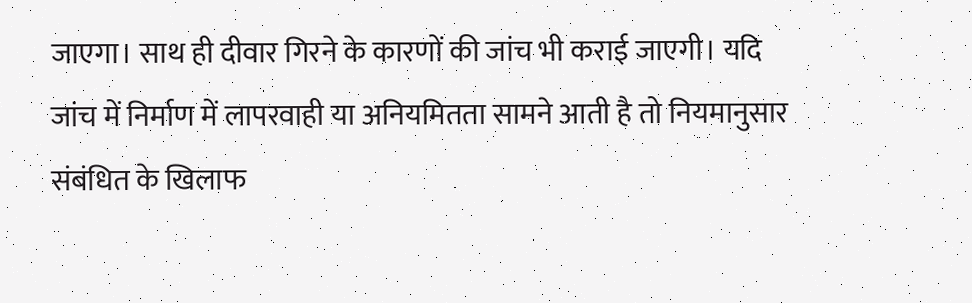जाएगा। साथ ही दीवार गिरने के कारणों की जांच भी कराई जाएगी। यदि जांच में निर्माण में लापरवाही या अनियमितता सामने आती है तो नियमानुसार संबंधित के खिलाफ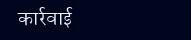कार्रवाई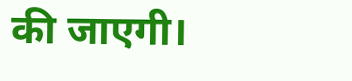की जाएगी।